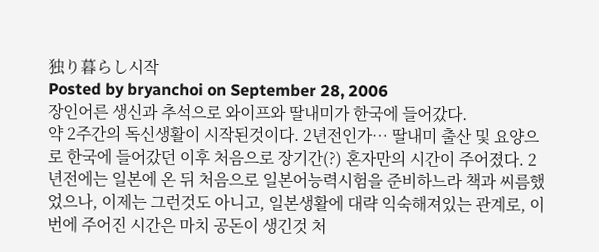独り暮らし시작
Posted by bryanchoi on September 28, 2006
장인어른 생신과 추석으로 와이프와 딸내미가 한국에 들어갔다.
약 2주간의 독신생활이 시작된것이다. 2년전인가… 딸내미 출산 및 요양으로 한국에 들어갔던 이후 처음으로 장기간(?) 혼자만의 시간이 주어졌다. 2년전에는 일본에 온 뒤 처음으로 일본어능력시험을 준비하느라 책과 씨름했었으나, 이제는 그런것도 아니고, 일본생활에 대략 익숙해져있는 관계로, 이번에 주어진 시간은 마치 공돈이 생긴것 처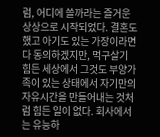럼, 어디에 쓸까라는 즐거운 상상으로 시작되었다. 결혼도 했고 아기도 있는 가장이라면 다 동의하겠지만, 먹구살기 힘든 세상에서 그것도 부양가족이 있는 상태에서 자기만의 자유시간을 만들어내는 것처럼 힘든 일이 없다. 회사에서는 유능하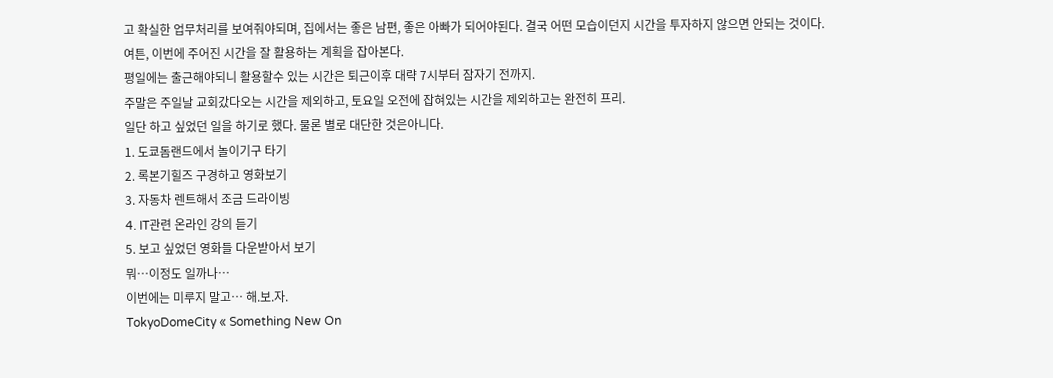고 확실한 업무처리를 보여줘야되며, 집에서는 좋은 남편, 좋은 아빠가 되어야된다. 결국 어떤 모습이던지 시간을 투자하지 않으면 안되는 것이다.
여튼, 이번에 주어진 시간을 잘 활용하는 계획을 잡아본다.
평일에는 출근해야되니 활용할수 있는 시간은 퇴근이후 대략 7시부터 잠자기 전까지.
주말은 주일날 교회갔다오는 시간을 제외하고, 토요일 오전에 잡혀있는 시간을 제외하고는 완전히 프리.
일단 하고 싶었던 일을 하기로 했다. 물론 별로 대단한 것은아니다.
1. 도쿄돔랜드에서 놀이기구 타기
2. 록본기힐즈 구경하고 영화보기
3. 자동차 렌트해서 조금 드라이빙
4. IT관련 온라인 강의 듣기
5. 보고 싶었던 영화들 다운받아서 보기
뭐…이정도 일까나…
이번에는 미루지 말고… 해.보.자.
TokyoDomeCity « Something New On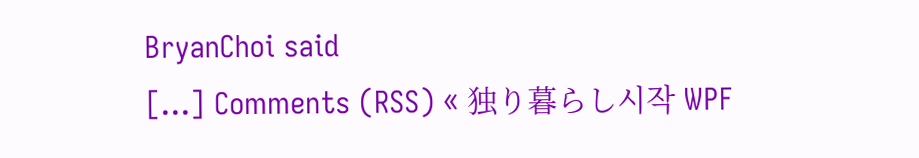BryanChoi said
[...] Comments (RSS) « 独り暮らし시작 WPF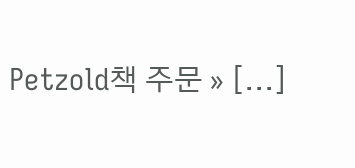Petzold책 주문 » [...]